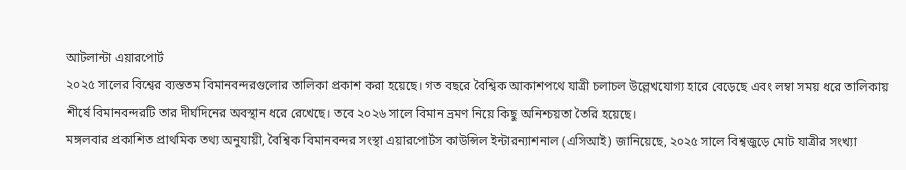আটলান্টা এয়ারপোর্ট
২০২৫ সালের বিশ্বের ব্যস্ততম বিমানবন্দরগুলোর তালিকা প্রকাশ করা হয়েছে। গত বছরে বৈশ্বিক আকাশপথে যাত্রী চলাচল উল্লেখযোগ্য হারে বেড়েছে এবং লম্বা সময় ধরে তালিকায় শীর্ষে বিমানবন্দরটি তার দীর্ঘদিনের অবস্থান ধরে রেখেছে। তবে ২০২৬ সালে বিমান ভ্রমণ নিয়ে কিছু অনিশ্চয়তা তৈরি হয়েছে।
মঙ্গলবার প্রকাশিত প্রাথমিক তথ্য অনুযায়ী, বৈশ্বিক বিমানবন্দর সংস্থা এয়ারপোর্টস কাউন্সিল ইন্টারন্যাশনাল (এসিআই) জানিয়েছে, ২০২৫ সালে বিশ্বজুড়ে মোট যাত্রীর সংখ্যা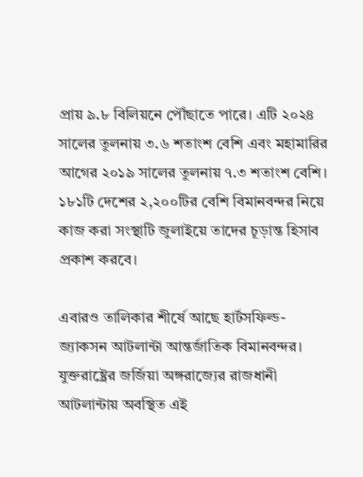প্রায় ৯.৮ বিলিয়নে পৌঁছাতে পারে। এটি ২০২৪ সালের তুলনায় ৩.৬ শতাংশ বেশি এবং মহামারির আগের ২০১৯ সালের তুলনায় ৭.৩ শতাংশ বেশি।
১৮১টি দেশের ২,২০০টির বেশি বিমানবন্দর নিয়ে কাজ করা সংস্থাটি জুলাইয়ে তাদের চূড়ান্ত হিসাব প্রকাশ করবে।

এবারও তালিকার শীর্ষে আছে হার্টসফিল্ড-জ্যাকসন আটলান্টা আন্তর্জাতিক বিমানবন্দর। যুক্তরাষ্ট্রের জর্জিয়া অঙ্গরাজ্যের রাজধানী আটলান্টায় অবস্থিত এই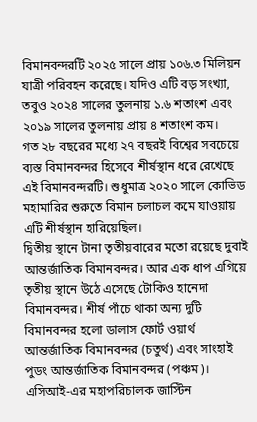বিমানবন্দরটি ২০২৫ সালে প্রায় ১০৬.৩ মিলিয়ন যাত্রী পরিবহন করেছে। যদিও এটি বড় সংখ্যা, তবুও ২০২৪ সালের তুলনায় ১.৬ শতাংশ এবং ২০১৯ সালের তুলনায় প্রায় ৪ শতাংশ কম।
গত ২৮ বছরের মধ্যে ২৭ বছরই বিশ্বের সবচেয়ে ব্যস্ত বিমানবন্দর হিসেবে শীর্ষস্থান ধরে রেখেছে এই বিমানবন্দরটি। শুধুমাত্র ২০২০ সালে কোভিড মহামারির শুরুতে বিমান চলাচল কমে যাওয়ায় এটি শীর্ষস্থান হারিয়েছিল।
দ্বিতীয় স্থানে টানা তৃতীয়বারের মতো রয়েছে দুবাই আন্তর্জাতিক বিমানবন্দর। আর এক ধাপ এগিয়ে তৃতীয় স্থানে উঠে এসেছে টোকিও হানেদা বিমানবন্দর। শীর্ষ পাঁচে থাকা অন্য দুটি বিমানবন্দর হলো ডালাস ফোর্ট ওয়ার্থ আন্তর্জাতিক বিমানবন্দর (চতুর্থ) এবং সাংহাই পুডং আন্তর্জাতিক বিমানবন্দর (পঞ্চম)।
এসিআই-এর মহাপরিচালক জাস্টিন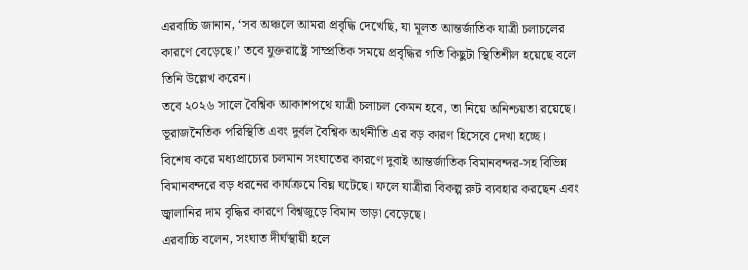এরবাচ্চি জানান, ‘সব অঞ্চলে আমরা প্রবৃদ্ধি দেখেছি, যা মূলত আন্তর্জাতিক যাত্রী চলাচলের কারণে বেড়েছে।’ তবে যুক্তরাষ্ট্রে সাম্প্রতিক সময়ে প্রবৃদ্ধির গতি কিছুটা স্থিতিশীল হয়েছে বলে তিনি উল্লেখ করেন।
তবে ২০২৬ সালে বৈশ্বিক আকাশপথে যাত্রী চলাচল কেমন হবে, তা নিয়ে অনিশ্চয়তা রয়েছে। ভূরাজনৈতিক পরিস্থিতি এবং দুর্বল বৈশ্বিক অর্থনীতি এর বড় কারণ হিসেবে দেখা হচ্ছে।
বিশেষ করে মধ্যপ্রাচ্যের চলমান সংঘাতের কারণে দুবাই আন্তর্জাতিক বিমানবন্দর-সহ বিভিন্ন বিমানবন্দরে বড় ধরনের কার্যক্রমে বিঘ্ন ঘটেছে। ফলে যাত্রীরা বিকল্প রুট ব্যবহার করছেন এবং জ্বালানির দাম বৃদ্ধির কারণে বিশ্বজুড়ে বিমান ভাড়া বেড়েছে।
এরবাচ্চি বলেন, সংঘাত দীর্ঘস্থায়ী হলে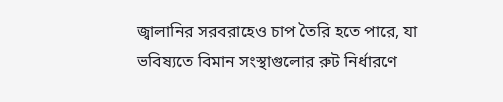জ্বালানির সরবরাহেও চাপ তৈরি হতে পারে, যা ভবিষ্যতে বিমান সংস্থাগুলোর রুট নির্ধারণে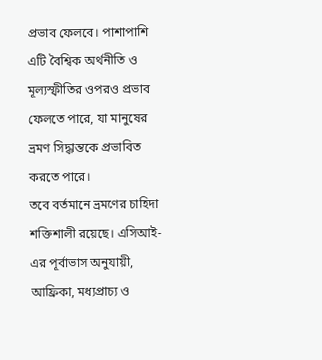প্রভাব ফেলবে। পাশাপাশি এটি বৈশ্বিক অর্থনীতি ও মূল্যস্ফীতির ওপরও প্রভাব ফেলতে পারে, যা মানুষের ভ্রমণ সিদ্ধান্তকে প্রভাবিত করতে পারে।
তবে বর্তমানে ভ্রমণের চাহিদা শক্তিশালী রয়েছে। এসিআই-এর পূর্বাভাস অনুযায়ী, আফ্রিকা, মধ্যপ্রাচ্য ও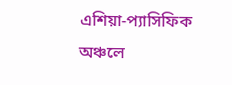এশিয়া-প্যাসিফিক অঞ্চলে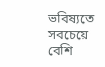ভবিষ্যতে সবচেয়ে বেশি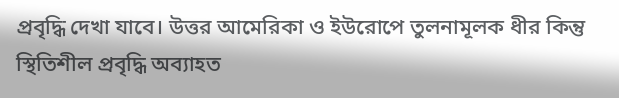প্রবৃদ্ধি দেখা যাবে। উত্তর আমেরিকা ও ইউরোপে তুলনামূলক ধীর কিন্তু স্থিতিশীল প্রবৃদ্ধি অব্যাহত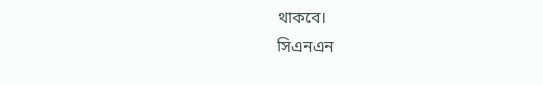থাকবে।
সিএনএন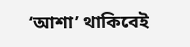‘আশা’ থাকিবেই